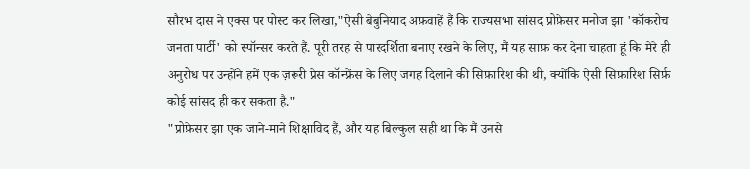सौरभ दास ने एक्स पर पोस्ट कर लिखा,"ऐसी बेबुनियाद अफ़वाहें हैं कि राज्यसभा सांसद प्रोफ़ेसर मनोज झा 'कॉकरोच जनता पार्टी' को स्पॉन्सर करते हैं. पूरी तरह से पारदर्शिता बनाए रखने के लिए, मैं यह साफ़ कर देना चाहता हूं कि मेरे ही अनुरोध पर उन्होंने हमें एक ज़रूरी प्रेस कॉन्फ्रेंस के लिए जगह दिलाने की सिफ़ारिश की थी, क्योंकि ऐसी सिफ़ारिश सिर्फ़ कोई सांसद ही कर सकता है."
"प्रोफ़ेसर झा एक जाने-माने शिक्षाविद हैं, और यह बिल्कुल सही था कि मैं उनसे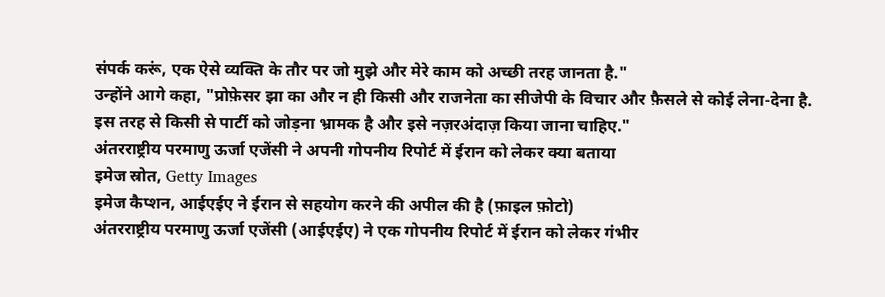संपर्क करूं, एक ऐसे व्यक्ति के तौर पर जो मुझे और मेरे काम को अच्छी तरह जानता है."
उन्होंने आगे कहा, "प्रोफ़ेसर झा का और न ही किसी और राजनेता का सीजेपी के विचार और फ़ैसले से कोई लेना-देना है. इस तरह से किसी से पार्टी को जोड़ना भ्रामक है और इसे नज़रअंदाज़ किया जाना चाहिए."
अंतरराष्ट्रीय परमाणु ऊर्जा एजेंसी ने अपनी गोपनीय रिपोर्ट में ईरान को लेकर क्या बताया
इमेज स्रोत, Getty Images
इमेज कैप्शन, आईएईए ने ईरान से सहयोग करने की अपील की है (फ़ाइल फ़ोटो)
अंतरराष्ट्रीय परमाणु ऊर्जा एजेंसी (आईएईए) ने एक गोपनीय रिपोर्ट में ईरान को लेकर गंभीर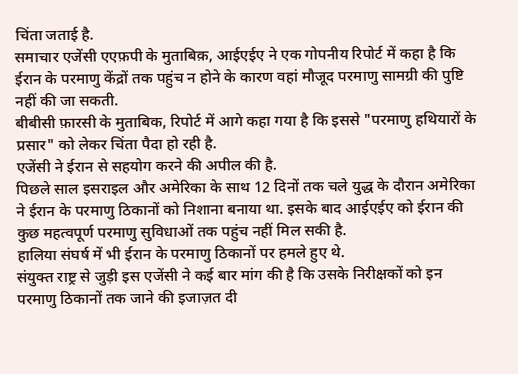चिंता जताई है.
समाचार एजेंसी एएफ़पी के मुताबिक़, आईएईए ने एक गोपनीय रिपोर्ट में कहा है कि ईरान के परमाणु केंद्रों तक पहुंच न होने के कारण वहां मौजूद परमाणु सामग्री की पुष्टि नहीं की जा सकती.
बीबीसी फ़ारसी के मुताबिक, रिपोर्ट में आगे कहा गया है कि इससे "परमाणु हथियारों के प्रसार" को लेकर चिंता पैदा हो रही है.
एजेंसी ने ईरान से सहयोग करने की अपील की है.
पिछले साल इसराइल और अमेरिका के साथ 12 दिनों तक चले युद्ध के दौरान अमेरिका ने ईरान के परमाणु ठिकानों को निशाना बनाया था. इसके बाद आईएईए को ईरान की कुछ महत्वपूर्ण परमाणु सुविधाओं तक पहुंच नहीं मिल सकी है.
हालिया संघर्ष में भी ईरान के परमाणु ठिकानों पर हमले हुए थे.
संयुक्त राष्ट्र से जुड़ी इस एजेंसी ने कई बार मांग की है कि उसके निरीक्षकों को इन परमाणु ठिकानों तक जाने की इजाज़त दी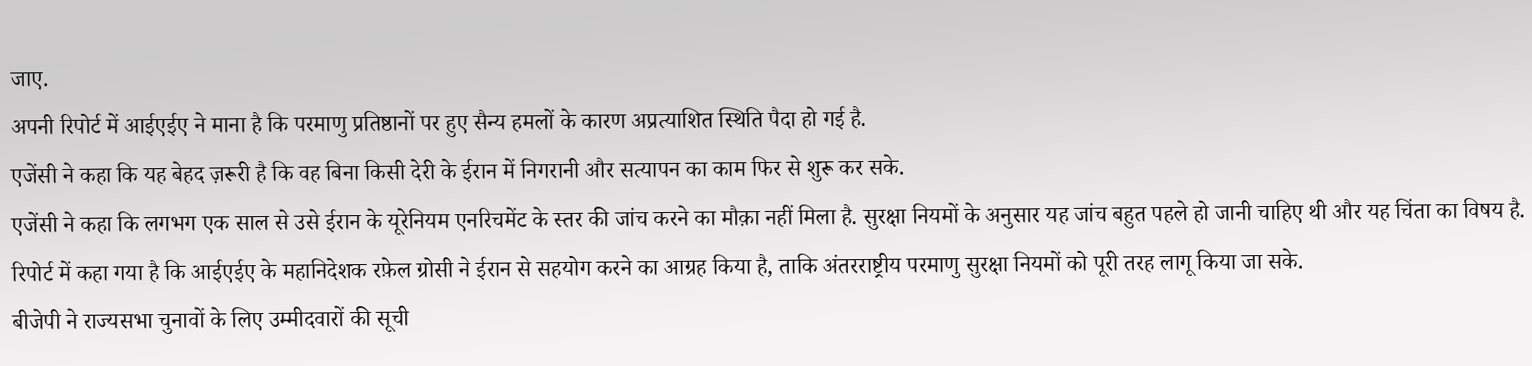जाए.
अपनी रिपोर्ट में आईएईए ने माना है कि परमाणु प्रतिष्ठानों पर हुए सैन्य हमलों के कारण अप्रत्याशित स्थिति पैदा हो गई है.
एजेंसी ने कहा कि यह बेहद ज़रूरी है कि वह बिना किसी देरी के ईरान में निगरानी और सत्यापन का काम फिर से शुरू कर सके.
एजेंसी ने कहा कि लगभग एक साल से उसे ईरान के यूरेनियम एनरिचमेंट के स्तर की जांच करने का मौक़ा नहीं मिला है. सुरक्षा नियमों के अनुसार यह जांच बहुत पहले हो जानी चाहिए थी और यह चिंता का विषय है.
रिपोर्ट में कहा गया है कि आईएईए के महानिदेशक रफ़ेल ग्रोसी ने ईरान से सहयोग करने का आग्रह किया है, ताकि अंतरराष्ट्रीय परमाणु सुरक्षा नियमों को पूरी तरह लागू किया जा सके.
बीजेपी ने राज्यसभा चुनावों के लिए उम्मीदवारों की सूची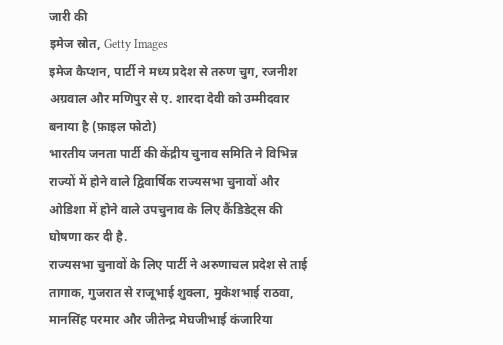जारी की
इमेज स्रोत, Getty Images
इमेज कैप्शन, पार्टी ने मध्य प्रदेश से तरुण चुग, रजनीश अग्रवाल और मणिपुर से ए. शारदा देवी को उम्मीदवार बनाया है (फ़ाइल फोटो)
भारतीय जनता पार्टी की केंद्रीय चुनाव समिति ने विभिन्न राज्यों में होने वाले द्विवार्षिक राज्यसभा चुनावों और ओडिशा में होने वाले उपचुनाव के लिए कैंडिडेट्स की घोषणा कर दी है.
राज्यसभा चुनावों के लिए पार्टी ने अरुणाचल प्रदेश से ताई तागाक, गुजरात से राजूभाई शुक्ला, मुकेशभाई राठवा, मानसिंह परमार और जीतेन्द्र मेघजीभाई कंजारिया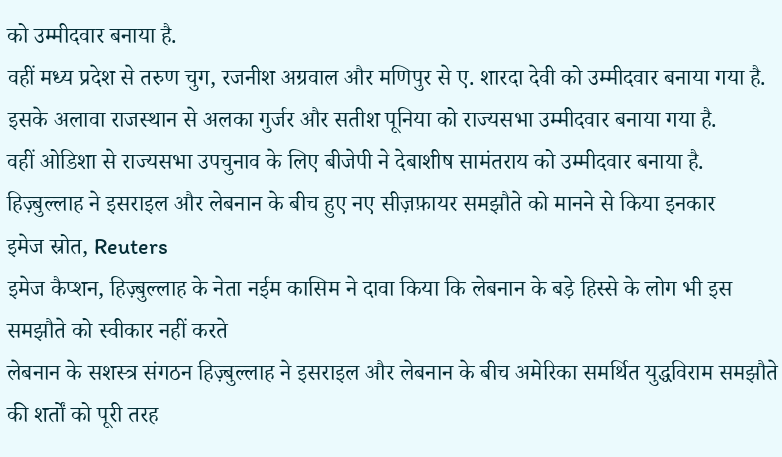को उम्मीदवार बनाया है.
वहीं मध्य प्रदेश से तरुण चुग, रजनीश अग्रवाल और मणिपुर से ए. शारदा देवी को उम्मीदवार बनाया गया है.
इसके अलावा राजस्थान से अलका गुर्जर और सतीश पूनिया को राज्यसभा उम्मीदवार बनाया गया है.
वहीं ओडिशा से राज्यसभा उपचुनाव के लिए बीजेपी ने देबाशीष सामंतराय को उम्मीदवार बनाया है.
हिज़्बुल्लाह ने इसराइल और लेबनान के बीच हुए नए सीज़फ़ायर समझौते को मानने से किया इनकार
इमेज स्रोत, Reuters
इमेज कैप्शन, हिज़्बुल्लाह के नेता नईम कासिम ने दावा किया कि लेबनान के बड़े हिस्से के लोग भी इस समझौते को स्वीकार नहीं करते
लेबनान के सशस्त्र संगठन हिज़्बुल्लाह ने इसराइल और लेबनान के बीच अमेरिका समर्थित युद्धविराम समझौते की शर्तों को पूरी तरह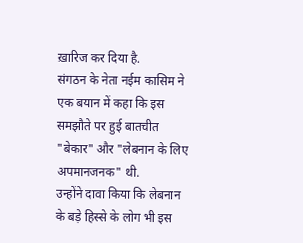ख़ारिज कर दिया है.
संगठन के नेता नईम कासिम ने एक बयान में कहा कि इस समझौते पर हुई बातचीत "बेकार" और "लेबनान के लिए अपमानजनक" थी.
उन्होंने दावा किया कि लेबनान के बड़े हिस्से के लोग भी इस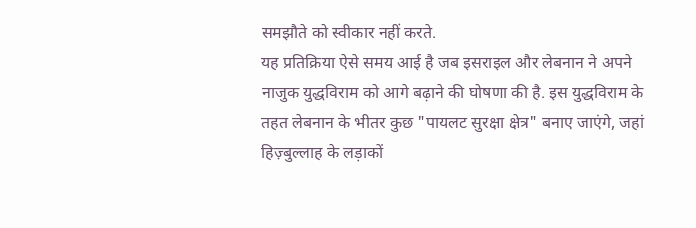समझौते को स्वीकार नहीं करते.
यह प्रतिक्रिया ऐसे समय आई है जब इसराइल और लेबनान ने अपने नाजुक युद्धविराम को आगे बढ़ाने की घोषणा की है. इस युद्धविराम के तहत लेबनान के भीतर कुछ "पायलट सुरक्षा क्षेत्र" बनाए जाएंगे, जहां हिज़्बुल्लाह के लड़ाकों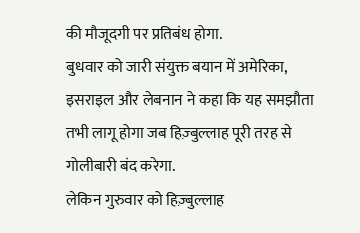की मौजूदगी पर प्रतिबंध होगा.
बुधवार को जारी संयुक्त बयान में अमेरिका, इसराइल और लेबनान ने कहा कि यह समझौता तभी लागू होगा जब हिज़्बुल्लाह पूरी तरह से गोलीबारी बंद करेगा.
लेकिन गुरुवार को हिज़्बुल्लाह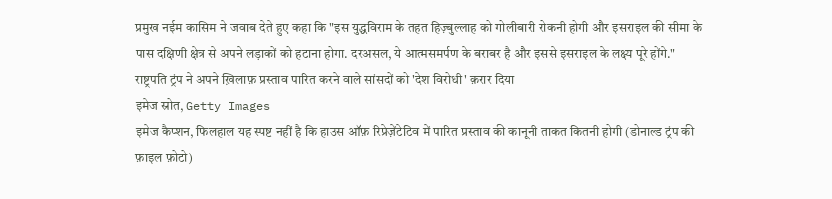प्रमुख नईम कासिम ने जवाब देते हुए कहा कि "इस युद्धविराम के तहत हिज़्बुल्लाह को गोलीबारी रोकनी होगी और इसराइल की सीमा के पास दक्षिणी क्षेत्र से अपने लड़ाकों को हटाना होगा. दरअसल, ये आत्मसमर्पण के बराबर है और इससे इसराइल के लक्ष्य पूरे होंगे."
राष्ट्रपति ट्रंप ने अपने ख़िलाफ़ प्रस्ताव पारित करने वाले सांसदों को 'देश विरोधी' क़रार दिया
इमेज स्रोत, Getty Images
इमेज कैप्शन, फिलहाल यह स्पष्ट नहीं है कि हाउस ऑफ़ रिप्रेज़ेंटेटिव में पारित प्रस्ताव की कानूनी ताकत कितनी होगी (डोनाल्ड ट्रंप की फ़ाइल फ़ोटो)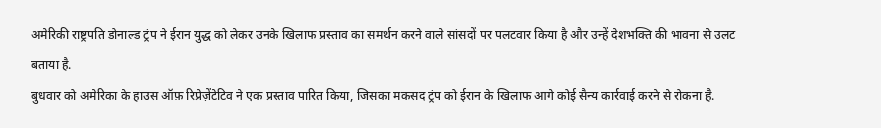अमेरिकी राष्ट्रपति डोनाल्ड ट्रंप ने ईरान युद्ध को लेकर उनके खिलाफ प्रस्ताव का समर्थन करने वाले सांसदों पर पलटवार किया है और उन्हें देशभक्ति की भावना से उलट बताया है.
बुधवार को अमेरिका के हाउस ऑफ़ रिप्रेज़ेंटेटिव ने एक प्रस्ताव पारित किया, जिसका मकसद ट्रंप को ईरान के खिलाफ आगे कोई सैन्य कार्रवाई करने से रोकना है.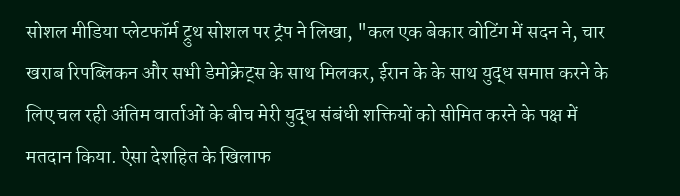सोशल मीडिया प्लेटफॉर्म ट्रुथ सोशल पर ट्रंप ने लिखा, "कल एक बेकार वोटिंग में सदन ने, चार खराब रिपब्लिकन और सभी डेमोक्रेट्स के साथ मिलकर, ईरान के के साथ युद्ध समाप्त करने के लिए चल रही अंतिम वार्ताओं के बीच मेरी युद्ध संबंधी शक्तियों को सीमित करने के पक्ष में मतदान किया. ऐसा देशहित के खिलाफ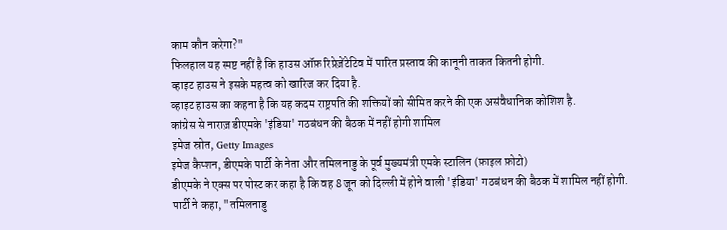काम कौन करेगा?"
फिलहाल यह स्पष्ट नहीं है कि हाउस ऑफ़ रिप्रेज़ेंटेटिव में पारित प्रस्ताव की कानूनी ताकत कितनी होगी.
व्हाइट हाउस ने इसके महत्व को खारिज कर दिया है.
व्हाइट हाउस का कहना है कि यह कदम राष्ट्रपति की शक्तियों को सीमित करने की एक असंवैधानिक कोशिश है.
कांग्रेस से नाराज़ डीएमके 'इंडिया' गठबंधन की बैठक में नहीं होगी शामिल
इमेज स्रोत, Getty Images
इमेज कैप्शन, डीएमके पार्टी के नेता और तमिलनाडु के पूर्व मुख्यमंत्री एमके स्टालिन (फ़ाइल फ़ोटो)
डीएमके ने एक्स पर पोस्ट कर कहा है कि वह 8 जून को दिल्ली में होने वाली 'इंडिया' गठबंधन की बैठक में शामिल नहीं होगी.
पार्टी ने कहा, "तमिलनाडु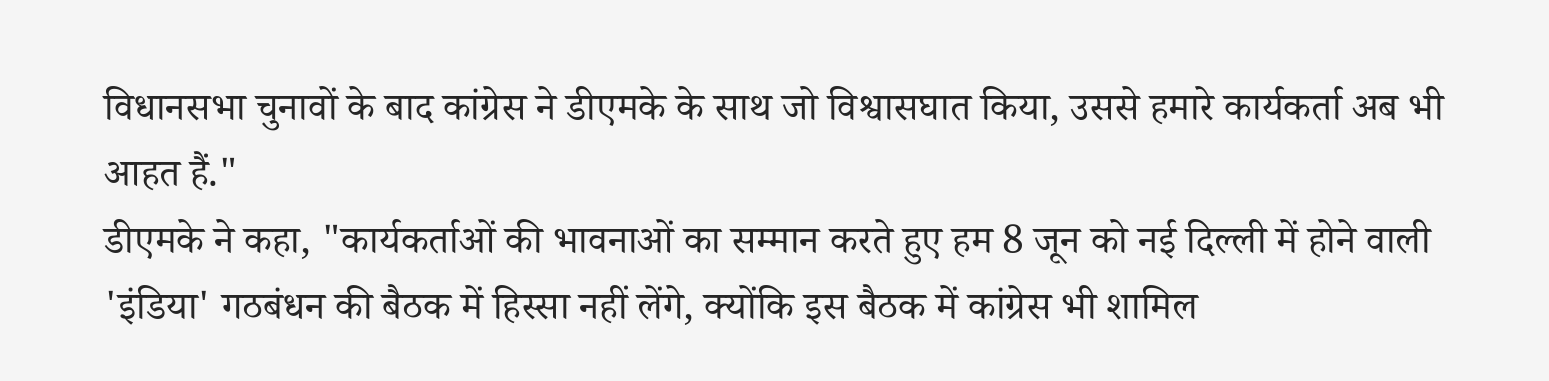विधानसभा चुनावों के बाद कांग्रेस ने डीएमके के साथ जो विश्वासघात किया, उससे हमारे कार्यकर्ता अब भी आहत हैं."
डीएमके ने कहा, "कार्यकर्ताओं की भावनाओं का सम्मान करते हुए हम 8 जून को नई दिल्ली में होने वाली 'इंडिया' गठबंधन की बैठक में हिस्सा नहीं लेंगे, क्योंकि इस बैठक में कांग्रेस भी शामिल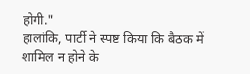होगी."
हालांकि, पार्टी ने स्पष्ट किया कि बैठक में शामिल न होने के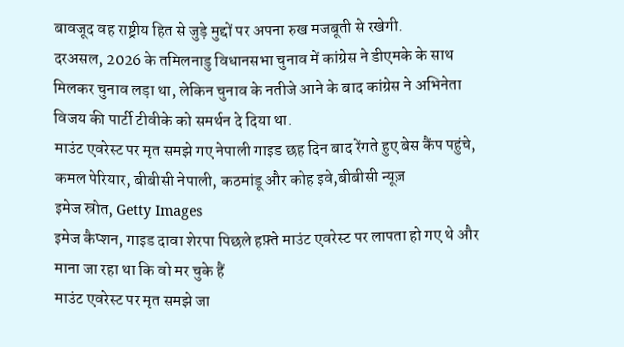बावजूद वह राष्ट्रीय हित से जुड़े मुद्दों पर अपना रुख मजबूती से रखेगी.
दरअसल, 2026 के तमिलनाडु विधानसभा चुनाव में कांग्रेस ने डीएमके के साथ मिलकर चुनाव लड़ा था, लेकिन चुनाव के नतीजे आने के बाद कांग्रेस ने अभिनेता विजय की पार्टी टीवीके को समर्थन दे दिया था.
माउंट एवरेस्ट पर मृत समझे गए नेपाली गाइड छह दिन बाद रेंगते हुए बेस कैंप पहुंचे, कमल पेरियार, बीबीसी नेपाली, कठमांडू और कोह इवे,बीबीसी न्यूज़
इमेज स्रोत, Getty Images
इमेज कैप्शन, गाइड दावा शेरपा पिछले हफ़्ते माउंट एवरेस्ट पर लापता हो गए थे और माना जा रहा था कि वो मर चुके हैं
माउंट एवरेस्ट पर मृत समझे जा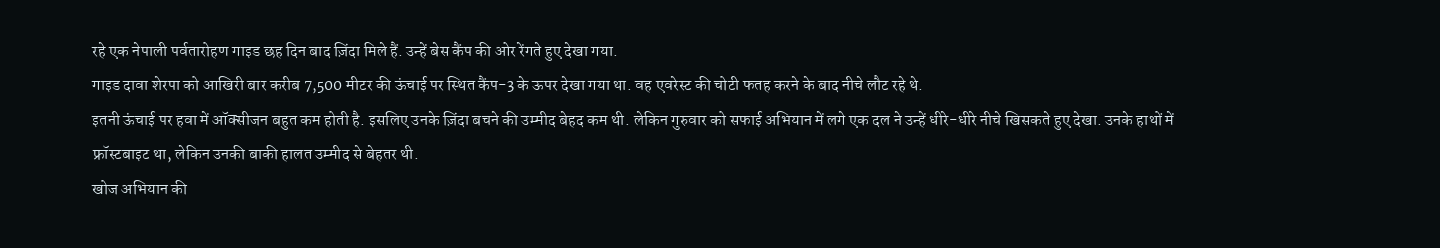रहे एक नेपाली पर्वतारोहण गाइड छह दिन बाद ज़िंदा मिले हैं. उन्हें बेस कैंप की ओर रेंगते हुए देखा गया.
गाइड दावा शेरपा को आखिरी बार करीब 7,500 मीटर की ऊंचाई पर स्थित कैंप-3 के ऊपर देखा गया था. वह एवरेस्ट की चोटी फतह करने के बाद नीचे लौट रहे थे.
इतनी ऊंचाई पर हवा में ऑक्सीजन बहुत कम होती है. इसलिए उनके ज़िंदा बचने की उम्मीद बेहद कम थी. लेकिन गुरुवार को सफाई अभियान में लगे एक दल ने उन्हें धीरे-धीरे नीचे खिसकते हुए देखा. उनके हाथों में फ्रॉस्टबाइट था, लेकिन उनकी बाकी हालत उम्मीद से बेहतर थी.
खोज अभियान की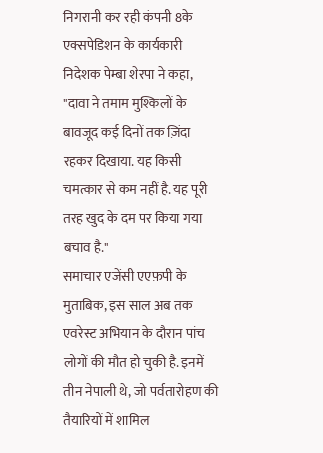निगरानी कर रही कंपनी 8के एक्सपेडिशन के कार्यकारी निदेशक पेम्बा शेरपा ने कहा, "दावा ने तमाम मुश्किलों के बावजूद कई दिनों तक ज़िंदा रहकर दिखाया. यह किसी चमत्कार से कम नहीं है. यह पूरी तरह खुद के दम पर किया गया बचाव है."
समाचार एजेंसी एएफ़पी के मुताबिक, इस साल अब तक एवरेस्ट अभियान के दौरान पांच लोगों की मौत हो चुकी है. इनमें तीन नेपाली थे, जो पर्वतारोहण की तैयारियों में शामिल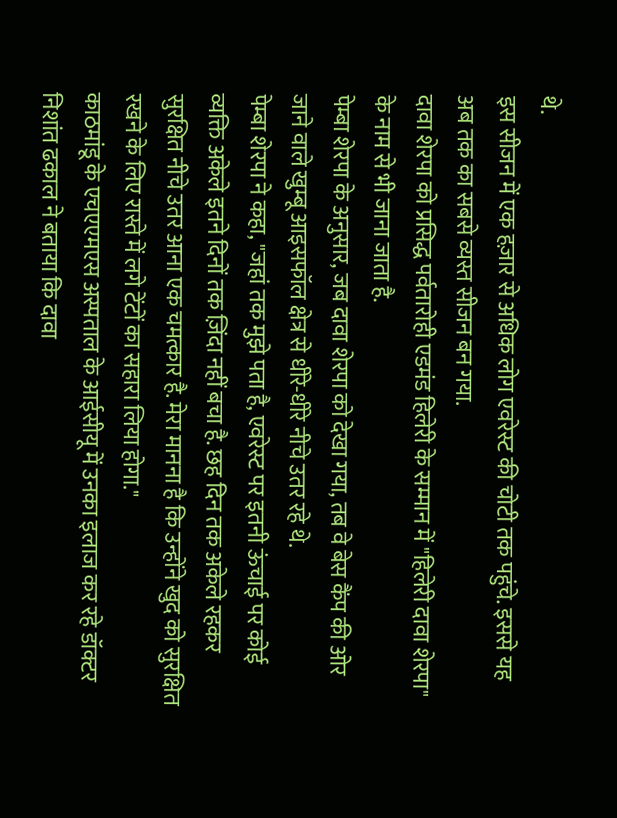थे.
इस सीजन में एक हज़ार से अधिक लोग एवरेस्ट की चोटी तक पहुंचे. इससे यह अब तक का सबसे व्यस्त सीजन बन गया.
दावा शेरपा को प्रसिद्ध पर्वतारोही एडमंड हिलेरी के सम्मान में "हिलेरी दावा शेरपा" के नाम से भी जाना जाता है.
पेम्बा शेरपा के अनुसार, जब दावा शेरपा को देखा गया, तब वे बेस कैंप की ओर जाने वाले खुम्बू आइसफॉल क्षेत्र से धीरे-धीरे नीचे उतर रहे थे.
पेम्बा शेरपा ने कहा, "जहां तक मुझे पता है, एवरेस्ट पर इतनी ऊंचाई पर कोई व्यक्ति अकेले इतने दिनों तक ज़िंदा नहीं बचा है. छह दिन तक अकेले रहकर सुरक्षित नीचे उतर आना एक चमत्कार है. मेरा मानना है कि उन्होंने खुद को सुरक्षित रखने के लिए रास्ते में लगे टेंटों का सहारा लिया होगा."
काठमांडू के एचएएमएस अस्पताल के आईसीयू में उनका इलाज कर रहे डॉक्टर निशांत ढकाल ने बताया कि दावा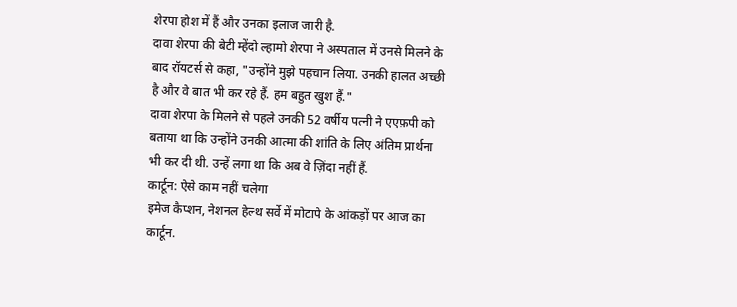शेरपा होश में हैं और उनका इलाज जारी है.
दावा शेरपा की बेटी म्हेंदो ल्हामो शेरपा ने अस्पताल में उनसे मिलने के बाद रॉयटर्स से कहा, "उन्होंने मुझे पहचान लिया. उनकी हालत अच्छी है और वे बात भी कर रहे हैं. हम बहुत खुश हैं."
दावा शेरपा के मिलने से पहले उनकी 52 वर्षीय पत्नी ने एएफ़पी को बताया था कि उन्होंने उनकी आत्मा की शांति के लिए अंतिम प्रार्थना भी कर दी थी. उन्हें लगा था कि अब वे ज़िंदा नहीं हैं.
कार्टून: ऐसे काम नहीं चलेगा
इमेज कैप्शन, नेशनल हेल्थ सर्वे में मोटापे के आंकड़ों पर आज का कार्टून.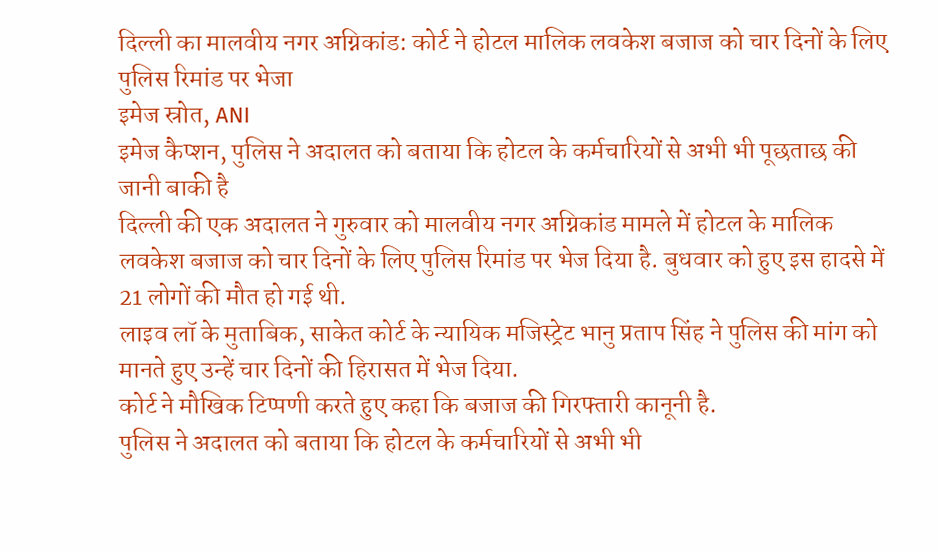दिल्ली का मालवीय नगर अग्निकांड: कोर्ट ने होटल मालिक लवकेश बजाज को चार दिनों के लिए पुलिस रिमांड पर भेजा
इमेज स्रोत, ANI
इमेज कैप्शन, पुलिस ने अदालत को बताया कि होटल के कर्मचारियों से अभी भी पूछताछ की जानी बाकी है
दिल्ली की एक अदालत ने गुरुवार को मालवीय नगर अग्निकांड मामले में होटल के मालिक लवकेश बजाज को चार दिनों के लिए पुलिस रिमांड पर भेज दिया है. बुधवार को हुए इस हादसे में 21 लोगों की मौत हो गई थी.
लाइव लॉ के मुताबिक, साकेत कोर्ट के न्यायिक मजिस्ट्रेट भानु प्रताप सिंह ने पुलिस की मांग को मानते हुए उन्हें चार दिनों की हिरासत में भेज दिया.
कोर्ट ने मौखिक टिप्पणी करते हुए कहा कि बजाज की गिरफ्तारी कानूनी है.
पुलिस ने अदालत को बताया कि होटल के कर्मचारियों से अभी भी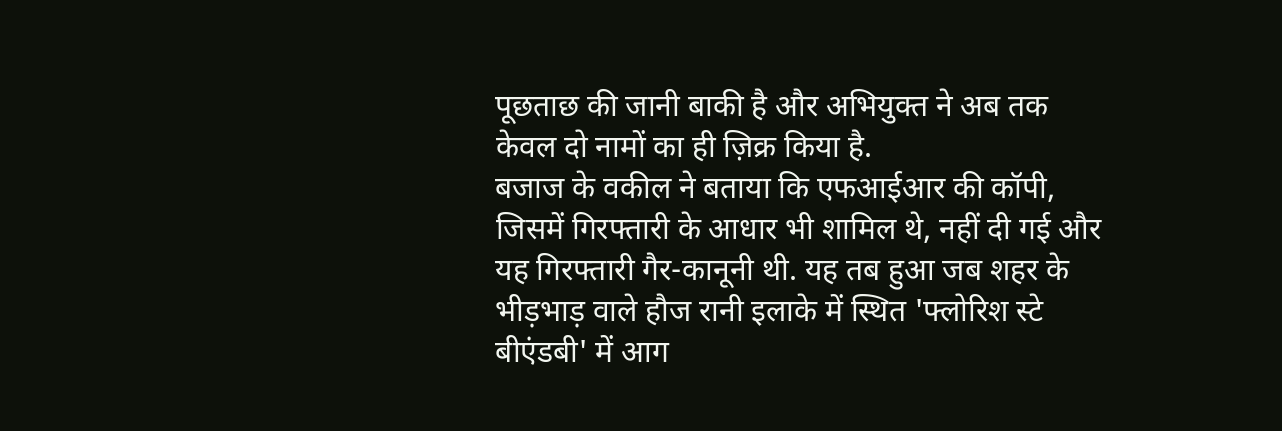पूछताछ की जानी बाकी है और अभियुक्त ने अब तक केवल दो नामों का ही ज़िक्र किया है.
बजाज के वकील ने बताया कि एफआईआर की कॉपी, जिसमें गिरफ्तारी के आधार भी शामिल थे, नहीं दी गई और यह गिरफ्तारी गैर-कानूनी थी. यह तब हुआ जब शहर के भीड़भाड़ वाले हौज रानी इलाके में स्थित 'फ्लोरिश स्टे बीएंडबी' में आग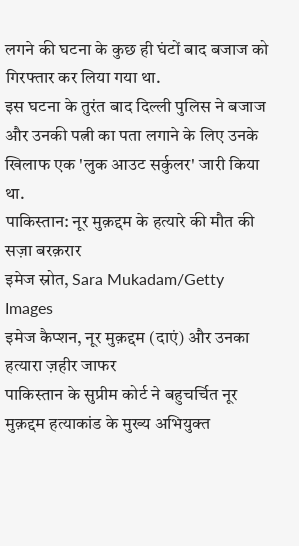लगने की घटना के कुछ ही घंटों बाद बजाज को गिरफ्तार कर लिया गया था.
इस घटना के तुरंत बाद दिल्ली पुलिस ने बजाज और उनकी पत्नी का पता लगाने के लिए उनके खिलाफ एक 'लुक आउट सर्कुलर' जारी किया था.
पाकिस्तान: नूर मुक़द्दम के हत्यारे की मौत की सज़ा बरक़रार
इमेज स्रोत, Sara Mukadam/Getty Images
इमेज कैप्शन, नूर मुक़द्दम (दाएं) और उनका हत्यारा ज़हीर जाफर
पाकिस्तान के सुप्रीम कोर्ट ने बहुचर्चित नूर मुक़द्दम हत्याकांड के मुख्य अभियुक्त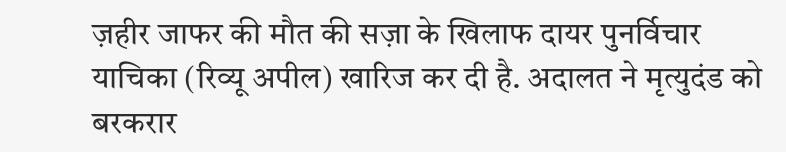ज़हीर जाफर की मौत की सज़ा के खिलाफ दायर पुनर्विचार याचिका (रिव्यू अपील) खारिज कर दी है. अदालत ने मृत्युदंड को बरकरार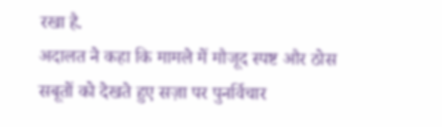रखा है.
अदालत ने कहा कि मामले में मौजूद स्पष्ट और ठोस सबूतों को देखते हुए सज़ा पर पुनर्विचार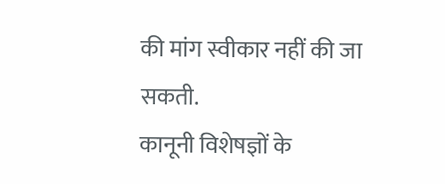की मांग स्वीकार नहीं की जा सकती.
कानूनी विशेषज्ञों के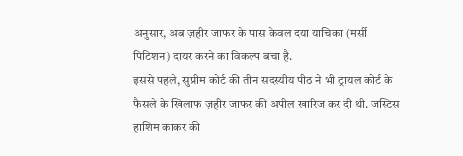अनुसार, अब ज़हीर जाफर के पास केवल दया याचिका (मर्सी पिटिशन) दायर करने का विकल्प बचा है.
इससे पहले, सुप्रीम कोर्ट की तीन सदस्यीय पीठ ने भी ट्रायल कोर्ट के फैसले के खिलाफ ज़हीर जाफर की अपील खारिज कर दी थी. जस्टिस हाशिम काकर की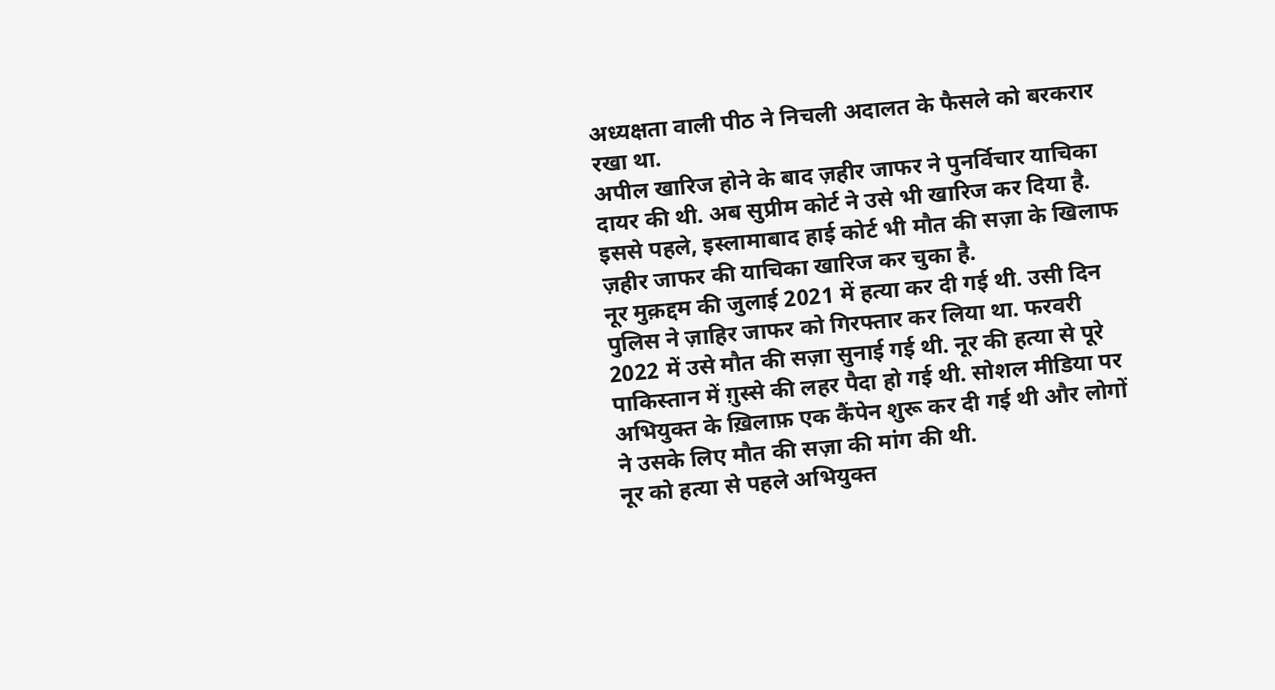अध्यक्षता वाली पीठ ने निचली अदालत के फैसले को बरकरार रखा था.
अपील खारिज होने के बाद ज़हीर जाफर ने पुनर्विचार याचिका दायर की थी. अब सुप्रीम कोर्ट ने उसे भी खारिज कर दिया है.
इससे पहले, इस्लामाबाद हाई कोर्ट भी मौत की सज़ा के खिलाफ ज़हीर जाफर की याचिका खारिज कर चुका है.
नूर मुक़द्दम की जुलाई 2021 में हत्या कर दी गई थी. उसी दिन पुलिस ने ज़ाहिर जाफर को गिरफ्तार कर लिया था. फरवरी 2022 में उसे मौत की सज़ा सुनाई गई थी. नूर की हत्या से पूरे पाकिस्तान में ग़ुस्से की लहर पैदा हो गई थी. सोशल मीडिया पर अभियुक्त के ख़िलाफ़ एक कैंपेन शुरू कर दी गई थी और लोगों ने उसके लिए मौत की सज़ा की मांग की थी.
नूर को हत्या से पहले अभियुक्त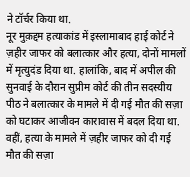ने टॉर्चर किया था.
नूर मुक़द्दम हत्याकांड में इस्लामाबाद हाई कोर्ट ने ज़हीर जाफर को बलात्कार और हत्या, दोनों मामलों में मृत्युदंड दिया था. हालांकि, बाद में अपील की सुनवाई के दौरान सुप्रीम कोर्ट की तीन सदस्यीय पीठ ने बलात्कार के मामले में दी गई मौत की सज़ा को घटाकर आजीवन कारावास में बदल दिया था.
वहीं, हत्या के मामले में ज़हीर जाफर को दी गई मौत की सज़ा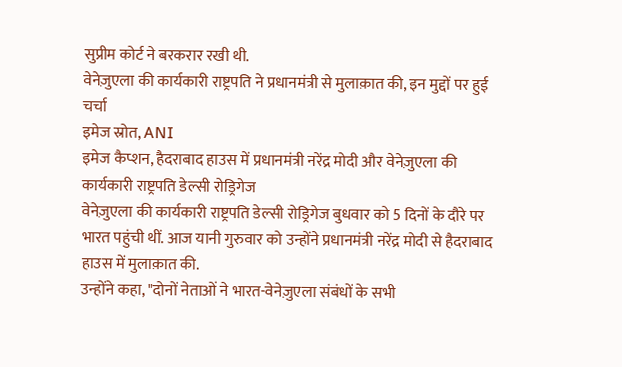सुप्रीम कोर्ट ने बरकरार रखी थी.
वेनेज़ुएला की कार्यकारी राष्ट्रपति ने प्रधानमंत्री से मुलाक़ात की, इन मुद्दों पर हुई चर्चा
इमेज स्रोत, ANI
इमेज कैप्शन, हैदराबाद हाउस में प्रधानमंत्री नरेंद्र मोदी और वेनेज़ुएला की कार्यकारी राष्ट्रपति डेल्सी रोड्रिगेज
वेनेज़ुएला की कार्यकारी राष्ट्रपति डेल्सी रोड्रिगेज बुधवार को 5 दिनों के दौरे पर भारत पहुंची थीं. आज यानी गुरुवार को उन्होंने प्रधानमंत्री नरेंद्र मोदी से हैदराबाद हाउस में मुलाक़ात की.
उन्होंने कहा, "दोनों नेताओं ने भारत-वेनेज़ुएला संबंधों के सभी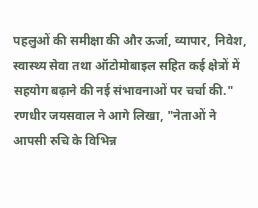पहलुओं की समीक्षा की और ऊर्जा, व्यापार, निवेश, स्वास्थ्य सेवा तथा ऑटोमोबाइल सहित कई क्षेत्रों में सहयोग बढ़ाने की नई संभावनाओं पर चर्चा की."
रणधीर जयसवाल ने आगे लिखा, "नेताओं ने आपसी रुचि के विभिन्न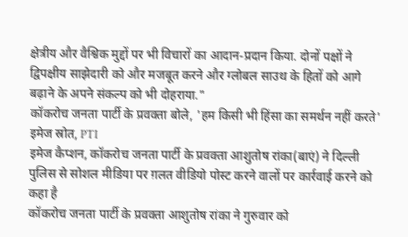क्षेत्रीय और वैश्विक मुद्दों पर भी विचारों का आदान-प्रदान किया. दोनों पक्षों ने द्विपक्षीय साझेदारी को और मजबूत करने और ग्लोबल साउथ के हितों को आगे बढ़ाने के अपने संकल्प को भी दोहराया."
कॉकरोच जनता पार्टी के प्रवक्ता बोले, 'हम किसी भी हिंसा का समर्थन नहीं करते'
इमेज स्रोत, PTI
इमेज कैप्शन, कॉकरोच जनता पार्टी के प्रवक्ता आशुतोष रांका(बाएं) ने दिल्ली पुलिस से सोशल मीडिया पर ग़लत वीडियो पोस्ट करने वालों पर कार्रवाई करने को कहा है
कॉकरोच जनता पार्टी के प्रवक्ता आशुतोष रांका ने गुरुवार को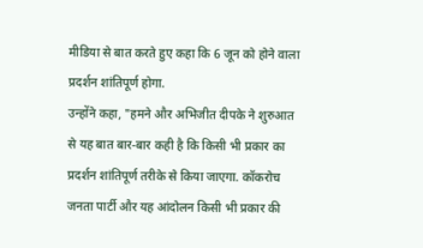मीडिया से बात करते हुए कहा कि 6 जून को होने वाला प्रदर्शन शांतिपूर्ण होगा.
उन्होंने कहा, "हमने और अभिजीत दीपके ने शुरुआत से यह बात बार-बार कही है कि किसी भी प्रकार का प्रदर्शन शांतिपूर्ण तरीके से किया जाएगा. कॉकरोच जनता पार्टी और यह आंदोलन किसी भी प्रकार की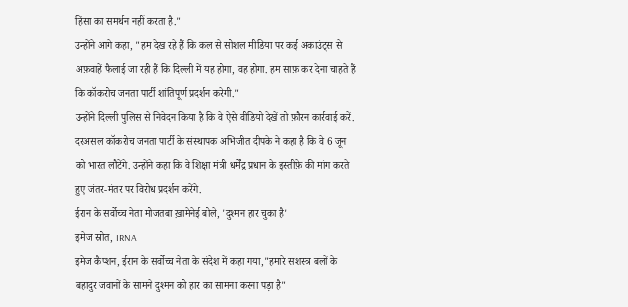हिंसा का समर्थन नहीं करता है."
उन्होंने आगे कहा, "हम देख रहे हैं कि कल से सोशल मीडिया पर कई अकाउंट्स से अफ़वाहें फैलाई जा रही हैं कि दिल्ली में यह होगा, वह होगा. हम साफ़ कर देना चाहते हैं कि कॉकरोच जनता पार्टी शांतिपूर्ण प्रदर्शन करेगी."
उन्होंने दिल्ली पुलिस से निवेदन किया है कि वे ऐसे वीडियो देखें तो फ़ौरन कार्रवाई करें.
दरअसल कॉकरोच जनता पार्टी के संस्थापक अभिजीत दीपके ने कहा है कि वे 6 जून को भारत लौटेंगे. उन्होंने कहा कि वे शिक्षा मंत्री धर्मेंद्र प्रधान के इस्तीफ़े की मांग करते हुए जंतर-मंतर पर विरोध प्रदर्शन करेंगे.
ईरान के सर्वोच्च नेता मोजतबा ख़ामेनेई बोले, 'दुश्मन हार चुका है'
इमेज स्रोत, IRNA
इमेज कैप्शन, ईरान के सर्वोच्च नेता के संदेश में कहा गया,"हमारे सशस्त्र बलों के बहादुर जवानों के सामने दुश्मन को हार का सामना करना पड़ा है"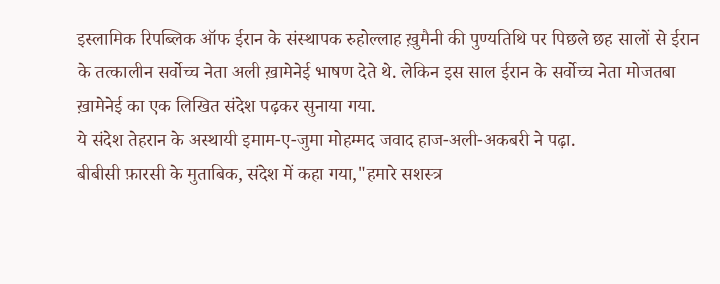इस्लामिक रिपब्लिक ऑफ ईरान के संस्थापक रुहोल्लाह ख़ुमैनी की पुण्यतिथि पर पिछले छह सालों से ईरान के तत्कालीन सर्वोच्च नेता अली ख़ामेनेई भाषण देते थे. लेकिन इस साल ईरान के सर्वोच्च नेता मोजतबा ख़ामेनेई का एक लिखित संदेश पढ़कर सुनाया गया.
ये संदेश तेहरान के अस्थायी इमाम-ए-जुमा मोहम्मद जवाद हाज-अली-अकबरी ने पढ़ा.
बीबीसी फ़ारसी के मुताबिक, संदेश में कहा गया,"हमारे सशस्त्र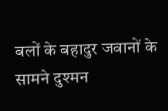बलों के बहादुर जवानों के सामने दुश्मन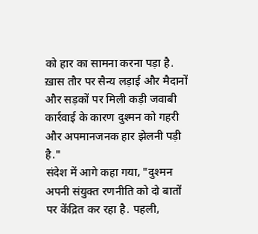को हार का सामना करना पड़ा है. ख़ास तौर पर सैन्य लड़ाई और मैदानों और सड़कों पर मिली कड़ी जवाबी कार्रवाई के कारण दुश्मन को गहरी और अपमानजनक हार झेलनी पड़ी है."
संदेश में आगे कहा गया, "दुश्मन अपनी संयुक्त रणनीति को दो बातों पर केंद्रित कर रहा है. पहली,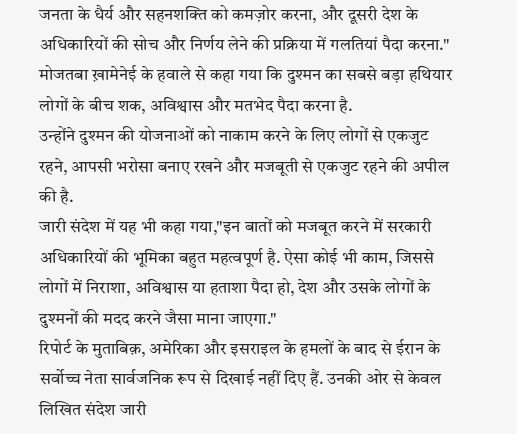जनता के धैर्य और सहनशक्ति को कमज़ोर करना, और दूसरी देश के अधिकारियों की सोच और निर्णय लेने की प्रक्रिया में गलतियां पैदा करना."
मोजतबा ख़ामेनेई के हवाले से कहा गया कि दुश्मन का सबसे बड़ा हथियार लोगों के बीच शक, अविश्वास और मतभेद पैदा करना है.
उन्होंने दुश्मन की योजनाओं को नाकाम करने के लिए लोगों से एकजुट रहने, आपसी भरोसा बनाए रखने और मजबूती से एकजुट रहने की अपील की है.
जारी संदेश में यह भी कहा गया,"इन बातों को मजबूत करने में सरकारी अधिकारियों की भूमिका बहुत महत्वपूर्ण है. ऐसा कोई भी काम, जिससे लोगों में निराशा, अविश्वास या हताशा पैदा हो, देश और उसके लोगों के दुश्मनों की मदद करने जैसा माना जाएगा."
रिपोर्ट के मुताबिक़, अमेरिका और इसराइल के हमलों के बाद से ईरान के सर्वोच्च नेता सार्वजनिक रूप से दिखाई नहीं दिए हैं. उनकी ओर से केवल लिखित संदेश जारी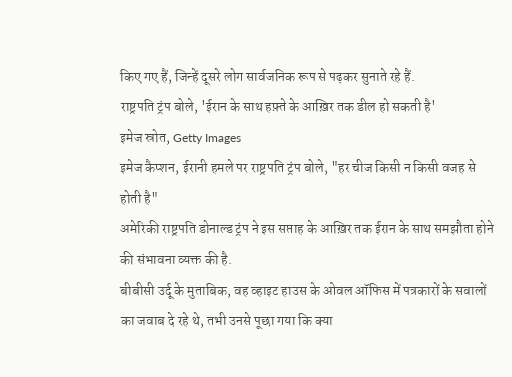किए गए हैं, जिन्हें दूसरे लोग सार्वजनिक रूप से पढ़कर सुनाते रहे हैं.
राष्ट्रपति ट्रंप बोले, 'ईरान के साथ हफ़्ते के आख़िर तक डील हो सकती है'
इमेज स्रोत, Getty Images
इमेज कैप्शन, ईरानी हमले पर राष्ट्रपति ट्रंप बोले, "हर चीज किसी न किसी वजह से होती है"
अमेरिकी राष्ट्रपति डोनाल्ड ट्रंप ने इस सप्ताह के आख़िर तक ईरान के साथ समझौता होने की संभावना व्यक्त की है.
बीबीसी उर्दू के मुताबिक, वह व्हाइट हाउस के ओवल ऑफिस में पत्रकारों के सवालों का जवाब दे रहे थे, तभी उनसे पूछा गया कि क्या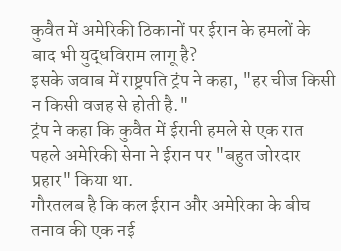कुवैत में अमेरिकी ठिकानों पर ईरान के हमलों के बाद भी युद्धविराम लागू है?
इसके जवाब में राष्ट्रपति ट्रंप ने कहा, "हर चीज किसी न किसी वजह से होती है."
ट्रंप ने कहा कि कुवैत में ईरानी हमले से एक रात पहले अमेरिकी सेना ने ईरान पर "बहुत जोरदार प्रहार" किया था.
गौरतलब है कि कल ईरान और अमेरिका के बीच तनाव की एक नई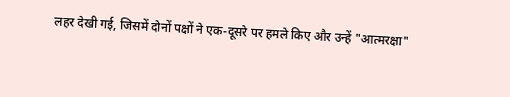लहर देखी गई, जिसमें दोनों पक्षों ने एक-दूसरे पर हमले किए और उन्हें "आत्मरक्षा"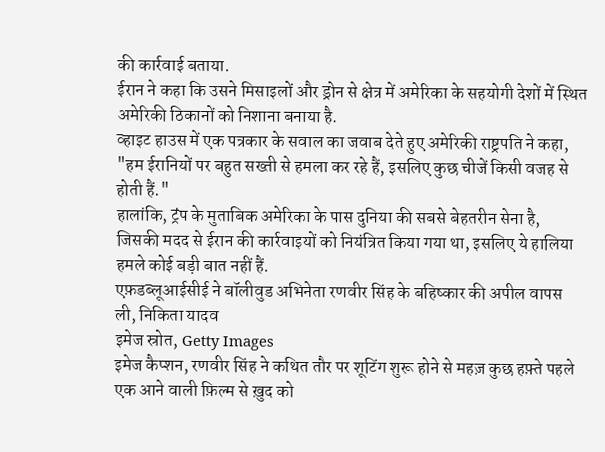की कार्रवाई बताया.
ईरान ने कहा कि उसने मिसाइलों और ड्रोन से क्षेत्र में अमेरिका के सहयोगी देशों में स्थित अमेरिकी ठिकानों को निशाना बनाया है.
व्हाइट हाउस में एक पत्रकार के सवाल का जवाब देते हुए अमेरिकी राष्ट्रपति ने कहा, "हम ईरानियों पर बहुत सख्ती से हमला कर रहे हैं, इसलिए कुछ चीजें किसी वजह से होती हैं."
हालांकि, ट्रंप के मुताबिक अमेरिका के पास दुनिया की सबसे बेहतरीन सेना है, जिसकी मदद से ईरान की कार्रवाइयों को नियंत्रित किया गया था, इसलिए ये हालिया हमले कोई बड़ी बात नहीं हैं.
एफ़डब्लूआईसीई ने बॉलीवुड अभिनेता रणवीर सिंह के बहिष्कार की अपील वापस ली, निकिता यादव
इमेज स्रोत, Getty Images
इमेज कैप्शन, रणवीर सिंह ने कथित तौर पर शूटिंग शुरू होने से महज़ कुछ हफ़्ते पहले एक आने वाली फ़िल्म से ख़ुद को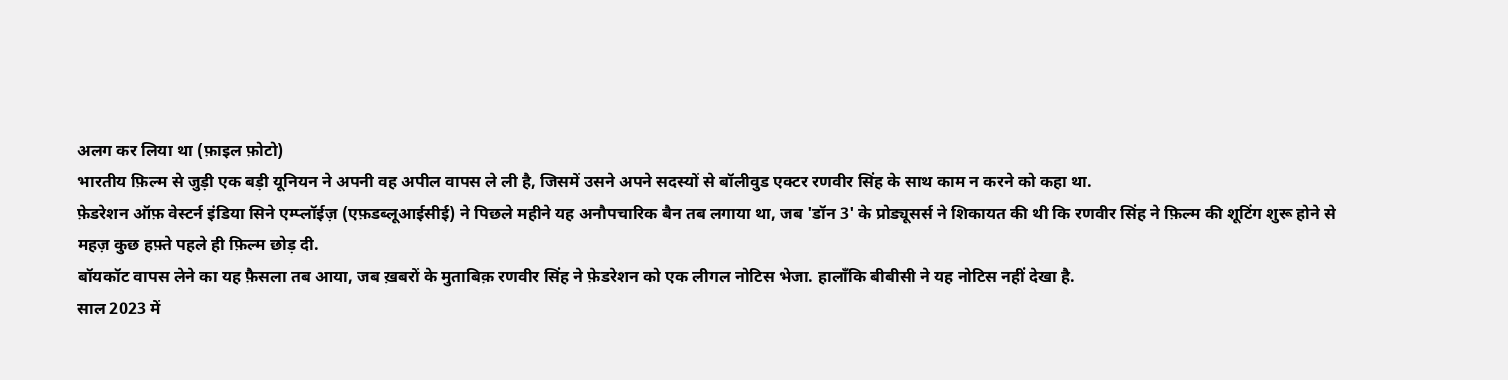अलग कर लिया था (फ़ाइल फ़ोटो)
भारतीय फ़िल्म से जुड़ी एक बड़ी यूनियन ने अपनी वह अपील वापस ले ली है, जिसमें उसने अपने सदस्यों से बॉलीवुड एक्टर रणवीर सिंह के साथ काम न करने को कहा था.
फ़ेडरेशन ऑफ़ वेस्टर्न इंडिया सिने एम्प्लॉईज़ (एफ़डब्लूआईसीई) ने पिछले महीने यह अनौपचारिक बैन तब लगाया था, जब 'डॉन 3' के प्रोड्यूसर्स ने शिकायत की थी कि रणवीर सिंह ने फ़िल्म की शूटिंग शुरू होने से महज़ कुछ हफ़्ते पहले ही फ़िल्म छोड़ दी.
बॉयकॉट वापस लेने का यह फ़ैसला तब आया, जब ख़बरों के मुताबिक़ रणवीर सिंह ने फ़ेडरेशन को एक लीगल नोटिस भेजा. हालाँकि बीबीसी ने यह नोटिस नहीं देखा है.
साल 2023 में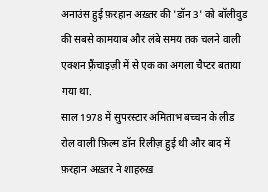अनाउंस हुई फ़रहान अख़्तर की 'डॉन 3' को बॉलीवुड की सबसे कामयाब और लंबे समय तक चलने वाली एक्शन फ़्रैंचाइज़ी में से एक का अगला चैप्टर बताया गया था.
साल 1978 में सुपरस्टार अमिताभ बच्चन के लीड रोल वाली फ़िल्म डॉन रिलीज़ हुई थी और बाद में फ़रहान अख़्तर ने शाहरुख़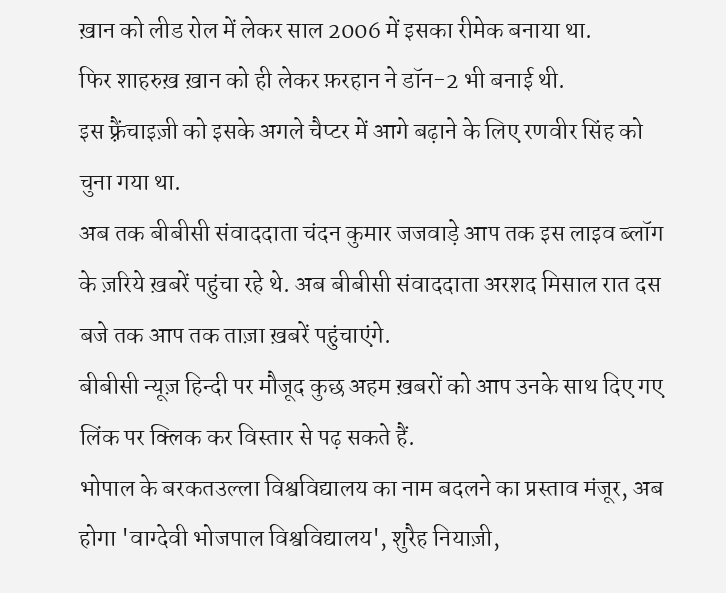ख़ान को लीड रोल में लेकर साल 2006 में इसका रीमेक बनाया था.
फिर शाहरुख़ ख़ान को ही लेकर फ़रहान ने डॉन-2 भी बनाई थी.
इस फ़्रैंचाइज़ी को इसके अगले चैप्टर में आगे बढ़ाने के लिए रणवीर सिंह को चुना गया था.
अब तक बीबीसी संवाददाता चंदन कुमार जजवाड़े आप तक इस लाइव ब्लॉग के ज़रिये ख़बरें पहुंचा रहे थे. अब बीबीसी संवाददाता अरशद मिसाल रात दस बजे तक आप तक ताज़ा ख़बरें पहुंचाएंगे.
बीबीसी न्यूज़ हिन्दी पर मौजूद कुछ अहम ख़बरों को आप उनके साथ दिए गए लिंक पर क्लिक कर विस्तार से पढ़ सकते हैं.
भोपाल के बरकतउल्ला विश्वविद्यालय का नाम बदलने का प्रस्ताव मंजूर, अब होगा 'वाग्देवी भोजपाल विश्वविद्यालय', शुरैह नियाज़ी,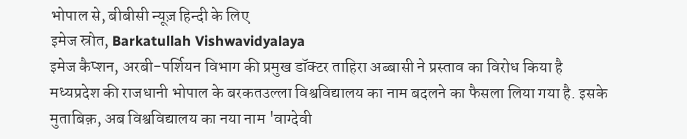भोपाल से, बीबीसी न्यूज़ हिन्दी के लिए
इमेज स्रोत, Barkatullah Vishwavidyalaya
इमेज कैप्शन, अरबी-पर्शियन विभाग की प्रमुख डॉक्टर ताहिरा अब्बासी ने प्रस्ताव का विरोध किया है
मध्यप्रदेश की राजधानी भोपाल के बरकतउल्ला विश्वविद्यालय का नाम बदलने का फैसला लिया गया है. इसके मुताबिक़, अब विश्वविद्यालय का नया नाम 'वाग्देवी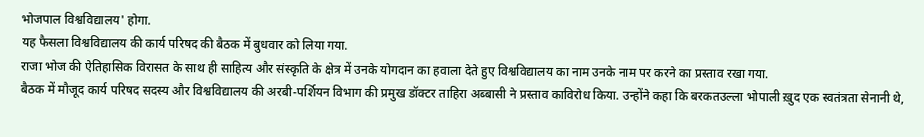भोजपाल विश्वविद्यालय' होगा.
यह फैसला विश्वविद्यालय की कार्य परिषद की बैठक में बुधवार को लिया गया.
राजा भोज की ऐतिहासिक विरासत के साथ ही साहित्य और संस्कृति के क्षेत्र में उनके योगदान का हवाला देते हुए विश्वविद्यालय का नाम उनके नाम पर करने का प्रस्ताव रखा गया.
बैठक में मौजूद कार्य परिषद सदस्य और विश्वविद्यालय की अरबी-पर्शियन विभाग की प्रमुख डॉक्टर ताहिरा अब्बासी ने प्रस्ताव काविरोध किया. उन्होंने कहा कि बरकतउल्ला भोपाली ख़ुद एक स्वतंत्रता सेनानी थे,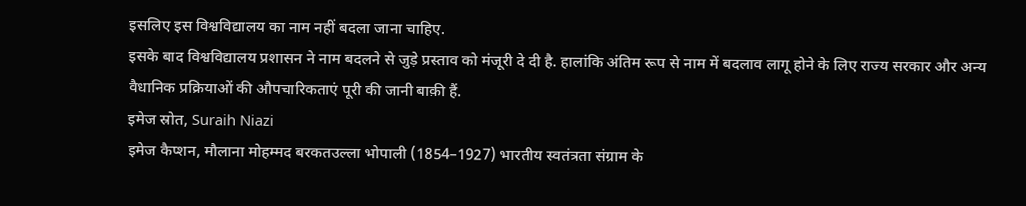इसलिए इस विश्वविद्यालय का नाम नहीं बदला जाना चाहिए.
इसके बाद विश्वविद्यालय प्रशासन ने नाम बदलने से जुड़े प्रस्ताव को मंजूरी दे दी है. हालांकि अंतिम रूप से नाम में बदलाव लागू होने के लिए राज्य सरकार और अन्य वैधानिक प्रक्रियाओं की औपचारिकताएं पूरी की जानी बाक़ी हैं.
इमेज स्रोत, Suraih Niazi
इमेज कैप्शन, मौलाना मोहम्मद बरकतउल्ला भोपाली (1854–1927) भारतीय स्वतंत्रता संग्राम के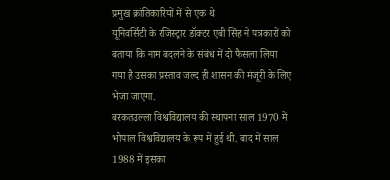प्रमुख क्रांतिकारियों में से एक थे
यूनिवर्सिटी के रजिस्ट्रार डॉक्टर एबी सिंह ने पत्रकारों को बताया कि नाम बदलने के संबंध में दो फैसला लिया गया है उसका प्रस्ताव जल्द ही शासन की मंजूरी के लिए भेजा जाएगा.
बरकतउल्ला विश्वविद्यालय की स्थापना साल 1970 में भोपाल विश्वविद्यालय के रूप में हुई थी. बाद में साल 1988 में इसका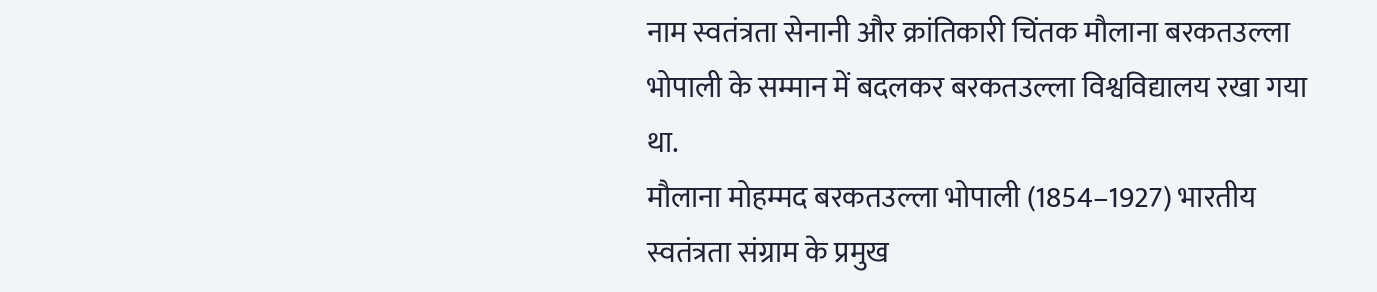नाम स्वतंत्रता सेनानी और क्रांतिकारी चिंतक मौलाना बरकतउल्ला भोपाली के सम्मान में बदलकर बरकतउल्ला विश्वविद्यालय रखा गया था.
मौलाना मोहम्मद बरकतउल्ला भोपाली (1854–1927) भारतीय स्वतंत्रता संग्राम के प्रमुख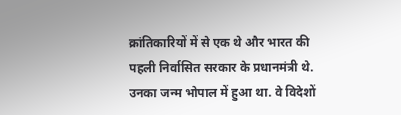क्रांतिकारियों में से एक थे और भारत की पहली निर्वासित सरकार के प्रधानमंत्री थे.
उनका जन्म भोपाल में हुआ था. वे विदेशों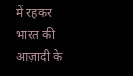में रहकर भारत की आज़ादी के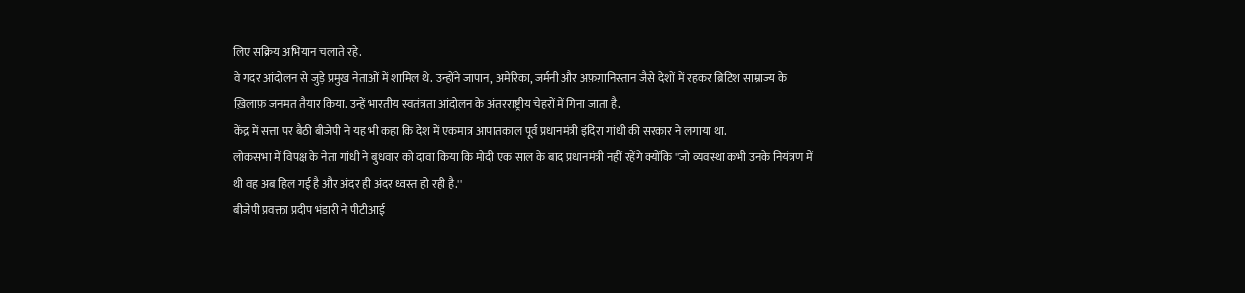लिए सक्रिय अभियान चलाते रहे.
वे गदर आंदोलन से जुड़े प्रमुख नेताओं में शामिल थे. उन्होंने जापान, अमेरिका, जर्मनी और अफ़ग़ानिस्तान जैसे देशों में रहकर ब्रिटिश साम्राज्य के ख़िलाफ़ जनमत तैयार किया. उन्हें भारतीय स्वतंत्रता आंदोलन के अंतरराष्ट्रीय चेहरों में गिना जाता है.
केंद्र में सत्ता पर बैठी बीजेपी ने यह भी कहा कि देश में एकमात्र आपातकाल पूर्व प्रधानमंत्री इंदिरा गांधी की सरकार ने लगाया था.
लोकसभा में विपक्ष के नेता गांधी ने बुधवार को दावा किया कि मोदी एक साल के बाद प्रधानमंत्री नहीं रहेंगे क्योंकि ''जो व्यवस्था कभी उनके नियंत्रण में थी वह अब हिल गई है और अंदर ही अंदर ध्वस्त हो रही है.''
बीजेपी प्रवक्ता प्रदीप भंडारी ने पीटीआई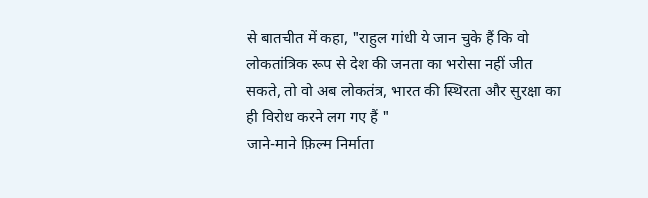से बातचीत में कहा, "राहुल गांधी ये जान चुके हैं कि वो लोकतांत्रिक रूप से देश की जनता का भरोसा नहीं जीत सकते, तो वो अब लोकतंत्र, भारत की स्थिरता और सुरक्षा का ही विरोध करने लग गए हैं "
जाने-माने फ़िल्म निर्माता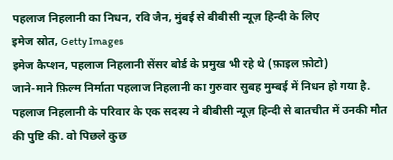पहलाज निहलानी का निधन, रवि जैन, मुंबई से बीबीसी न्यूज़ हिन्दी के लिए
इमेज स्रोत, Getty Images
इमेज कैप्शन, पहलाज निहलानी सेंसर बोर्ड के प्रमुख भी रहे थे (फ़ाइल फ़ोटो)
जाने-माने फ़िल्म निर्माता पहलाज निहलानी का गुरुवार सुबह मुम्बई में निधन हो गया है.
पहलाज निहलानी के परिवार के एक सदस्य ने बीबीसी न्यूज़ हिन्दी से बातचीत में उनकी मौत की पुष्टि की. वो पिछले कुछ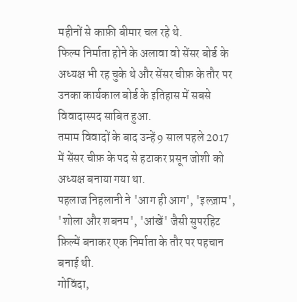महीनों से काफ़ी बीमार चल रहे थे.
फिल्म निर्माता होने के अलावा वो सेंसर बोर्ड के अध्यक्ष भी रह चुके थे और सेंसर चीफ़ के तौर पर उनका कार्यकाल बोर्ड के इतिहास में सबसे विवादास्पद साबित हुआ.
तमाम विवादों के बाद उन्हें 9 साल पहले 2017 में सेंसर चीफ़ के पद से हटाकर प्रसून जोशी को अध्यक्ष बनाया गया था.
पहलाज निहलानी ने 'आग ही आग', 'इल्ज़ाम', 'शोला और शबनम', 'आंखें' जैसी सुपरहिट फ़िल्में बनाकर एक निर्माता के तौर पर पहचान बनाई थी.
गोविंदा,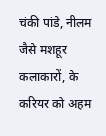चंकी पांडे, नीलम जैसे मशहूर कलाकारों, के करियर को अहम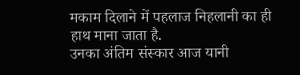मकाम दिलाने में पहलाज निहलानी का ही हाथ माना जाता है.
उनका अंतिम संस्कार आज यानी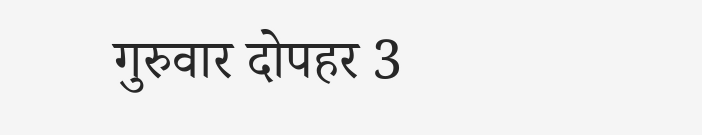गुरुवार दोपहर 3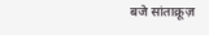बजे सांताक्रूज़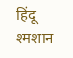हिंदू श्मशान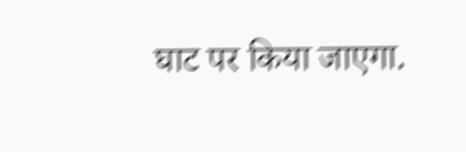घाट पर किया जाएगा.